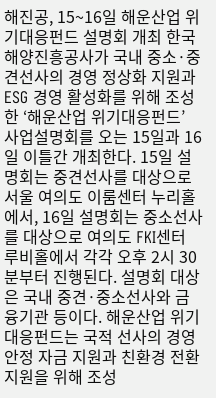해진공, 15~16일 해운산업 위기대응펀드 설명회 개최 한국해양진흥공사가 국내 중소·중견선사의 경영 정상화 지원과 ESG 경영 활성화를 위해 조성한 ‘해운산업 위기대응펀드’ 사업설명회를 오는 15일과 16일 이틀간 개최한다. 15일 설명회는 중견선사를 대상으로 서울 여의도 이룸센터 누리홀에서, 16일 설명회는 중소선사를 대상으로 여의도 FKI센터 루비홀에서 각각 오후 2시 30분부터 진행된다. 설명회 대상은 국내 중견·중소선사와 금융기관 등이다. 해운산업 위기대응펀드는 국적 선사의 경영 안정 자금 지원과 친환경 전환 지원을 위해 조성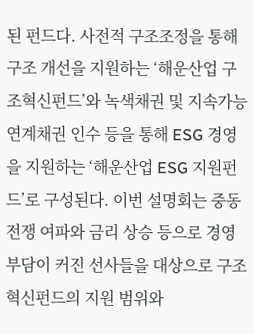된 펀드다. 사전적 구조조정을 통해 구조 개선을 지원하는 ‘해운산업 구조혁신펀드’와 녹색채권 및 지속가능연계채권 인수 등을 통해 ESG 경영을 지원하는 ‘해운산업 ESG 지원펀드’로 구성된다. 이번 설명회는 중동전쟁 여파와 금리 상승 등으로 경영 부담이 커진 선사들을 대상으로 구조혁신펀드의 지원 범위와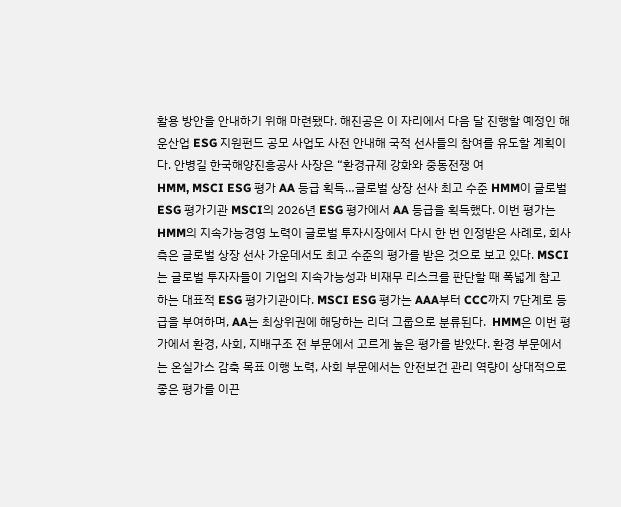활용 방안을 안내하기 위해 마련됐다. 해진공은 이 자리에서 다음 달 진행할 예정인 해운산업 ESG 지원펀드 공모 사업도 사전 안내해 국적 선사들의 참여를 유도할 계획이다. 안병길 한국해양진흥공사 사장은 “환경규제 강화와 중동전쟁 여
HMM, MSCI ESG 평가 AA 등급 획득…글로벌 상장 선사 최고 수준 HMM이 글로벌 ESG 평가기관 MSCI의 2026년 ESG 평가에서 AA 등급을 획득했다. 이번 평가는 HMM의 지속가능경영 노력이 글로벌 투자시장에서 다시 한 번 인정받은 사례로, 회사 측은 글로벌 상장 선사 가운데서도 최고 수준의 평가를 받은 것으로 보고 있다. MSCI는 글로벌 투자자들이 기업의 지속가능성과 비재무 리스크를 판단할 때 폭넓게 참고하는 대표적 ESG 평가기관이다. MSCI ESG 평가는 AAA부터 CCC까지 7단계로 등급을 부여하며, AA는 최상위권에 해당하는 리더 그룹으로 분류된다.  HMM은 이번 평가에서 환경, 사회, 지배구조 전 부문에서 고르게 높은 평가를 받았다. 환경 부문에서는 온실가스 감축 목표 이행 노력, 사회 부문에서는 안전보건 관리 역량이 상대적으로 좋은 평가를 이끈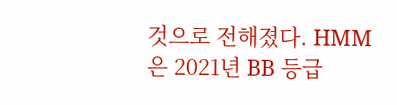것으로 전해졌다. HMM은 2021년 BB 등급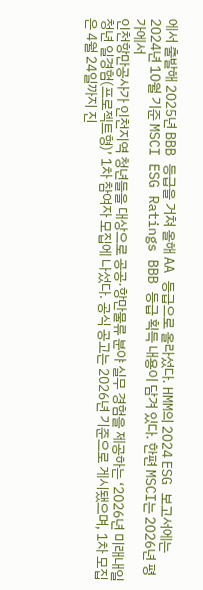에서 출발해 2025년 BBB 등급을 거쳐 올해 AA 등급으로 올라섰다. HMM의 2024 ESG 보고서에는 2024년 10월 기준 MSCI ESG Ratings BBB 등급 획득 내용이 담겨 있다. 한편 MSCI는 2026년 평가에서
인천항만공사가 인천지역 청년들을 대상으로 공공·항만물류 분야 실무 경험을 제공하는 ‘2026년 미래내일 청년 일경험(프로젝트형)’ 1차 참여자 모집에 나섰다. 공식 공고는 2026년 기준으로 게시됐으며, 1차 모집은 4월 24일까지 진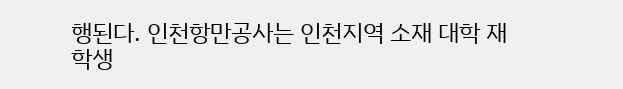행된다. 인천항만공사는 인천지역 소재 대학 재학생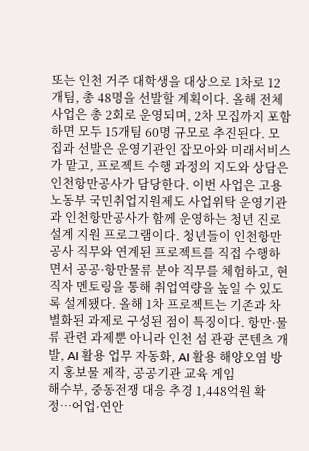또는 인천 거주 대학생을 대상으로 1차로 12개팀, 총 48명을 선발할 계획이다. 올해 전체 사업은 총 2회로 운영되며, 2차 모집까지 포함하면 모두 15개팀 60명 규모로 추진된다. 모집과 선발은 운영기관인 잡모아와 미래서비스가 맡고, 프로젝트 수행 과정의 지도와 상담은 인천항만공사가 담당한다. 이번 사업은 고용노동부 국민취업지원제도 사업위탁 운영기관과 인천항만공사가 함께 운영하는 청년 진로설계 지원 프로그램이다. 청년들이 인천항만공사 직무와 연계된 프로젝트를 직접 수행하면서 공공·항만물류 분야 직무를 체험하고, 현직자 멘토링을 통해 취업역량을 높일 수 있도록 설계됐다. 올해 1차 프로젝트는 기존과 차별화된 과제로 구성된 점이 특징이다. 항만·물류 관련 과제뿐 아니라 인천 섬 관광 콘텐츠 개발, AI 활용 업무 자동화, AI 활용 해양오염 방지 홍보물 제작, 공공기관 교육 게임
해수부, 중동전쟁 대응 추경 1,448억원 확정…어업·연안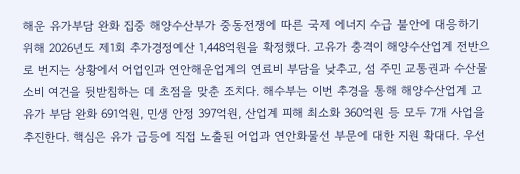해운 유가부담 완화 집중 해양수산부가 중동전쟁에 따른 국제 에너지 수급 불안에 대응하기 위해 2026년도 제1회 추가경정예산 1,448억원을 확정했다. 고유가 충격이 해양수산업계 전반으로 번지는 상황에서 어업인과 연안해운업계의 연료비 부담을 낮추고, 섬 주민 교통권과 수산물 소비 여건을 뒷받침하는 데 초점을 맞춘 조치다. 해수부는 이번 추경을 통해 해양수산업계 고유가 부담 완화 691억원, 민생 안정 397억원, 산업계 피해 최소화 360억원 등 모두 7개 사업을 추진한다. 핵심은 유가 급등에 직접 노출된 어업과 연안화물선 부문에 대한 지원 확대다. 우선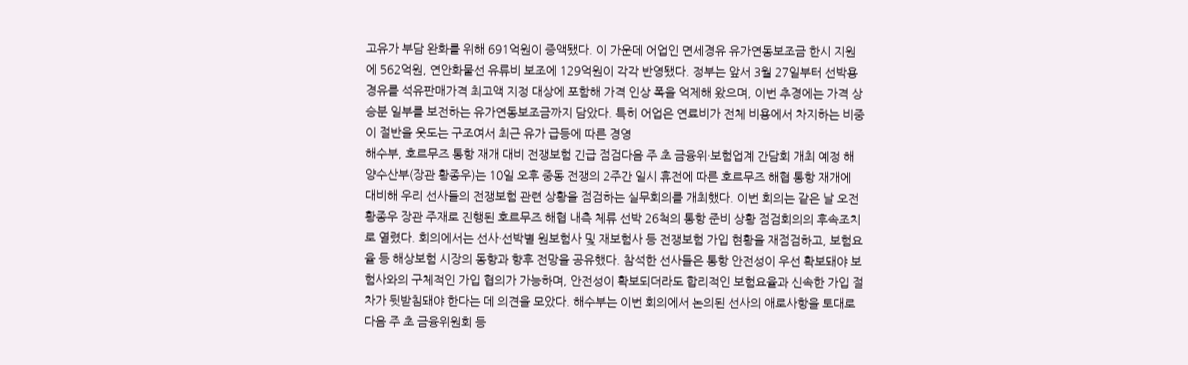고유가 부담 완화를 위해 691억원이 증액됐다. 이 가운데 어업인 면세경유 유가연동보조금 한시 지원에 562억원, 연안화물선 유류비 보조에 129억원이 각각 반영됐다. 정부는 앞서 3월 27일부터 선박용 경유를 석유판매가격 최고액 지정 대상에 포함해 가격 인상 폭을 억제해 왔으며, 이번 추경에는 가격 상승분 일부를 보전하는 유가연동보조금까지 담았다. 특히 어업은 연료비가 전체 비용에서 차지하는 비중이 절반을 웃도는 구조여서 최근 유가 급등에 따른 경영
해수부, 호르무즈 통항 재개 대비 전쟁보험 긴급 점검다음 주 초 금융위·보험업계 간담회 개최 예정 해양수산부(장관 황종우)는 10일 오후 중동 전쟁의 2주간 일시 휴전에 따른 호르무즈 해협 통항 재개에 대비해 우리 선사들의 전쟁보험 관련 상황을 점검하는 실무회의를 개최했다. 이번 회의는 같은 날 오전 황종우 장관 주재로 진행된 호르무즈 해협 내측 체류 선박 26척의 통항 준비 상황 점검회의의 후속조치로 열렸다. 회의에서는 선사·선박별 원보험사 및 재보험사 등 전쟁보험 가입 현황을 재점검하고, 보험요율 등 해상보험 시장의 동향과 향후 전망을 공유했다. 참석한 선사들은 통항 안전성이 우선 확보돼야 보험사와의 구체적인 가입 협의가 가능하며, 안전성이 확보되더라도 합리적인 보험요율과 신속한 가입 절차가 뒷받침돼야 한다는 데 의견을 모았다. 해수부는 이번 회의에서 논의된 선사의 애로사항을 토대로 다음 주 초 금융위원회 등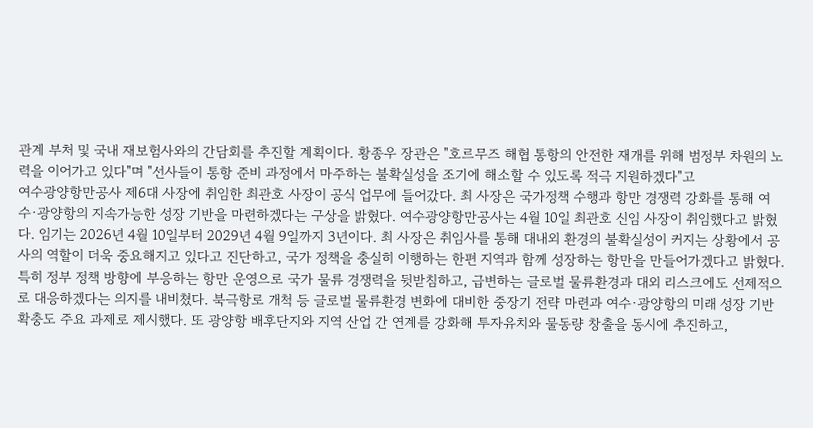관계 부처 및 국내 재보험사와의 간담회를 추진할 계획이다. 황종우 장관은 "호르무즈 해협 통항의 안전한 재개를 위해 범정부 차원의 노력을 이어가고 있다"며 "선사들이 통항 준비 과정에서 마주하는 불확실성을 조기에 해소할 수 있도록 적극 지원하겠다"고
여수광양항만공사 제6대 사장에 취임한 최관호 사장이 공식 업무에 들어갔다. 최 사장은 국가정책 수행과 항만 경쟁력 강화를 통해 여수·광양항의 지속가능한 성장 기반을 마련하겠다는 구상을 밝혔다. 여수광양항만공사는 4월 10일 최관호 신임 사장이 취임했다고 밝혔다. 임기는 2026년 4월 10일부터 2029년 4월 9일까지 3년이다. 최 사장은 취임사를 통해 대내외 환경의 불확실성이 커지는 상황에서 공사의 역할이 더욱 중요해지고 있다고 진단하고, 국가 정책을 충실히 이행하는 한편 지역과 함께 성장하는 항만을 만들어가겠다고 밝혔다. 특히 정부 정책 방향에 부응하는 항만 운영으로 국가 물류 경쟁력을 뒷받침하고, 급변하는 글로벌 물류환경과 대외 리스크에도 선제적으로 대응하겠다는 의지를 내비쳤다. 북극항로 개척 등 글로벌 물류환경 변화에 대비한 중장기 전략 마련과 여수·광양항의 미래 성장 기반 확충도 주요 과제로 제시했다. 또 광양항 배후단지와 지역 산업 간 연계를 강화해 투자유치와 물동량 창출을 동시에 추진하고,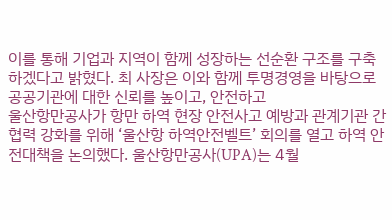이를 통해 기업과 지역이 함께 성장하는 선순환 구조를 구축하겠다고 밝혔다. 최 사장은 이와 함께 투명경영을 바탕으로 공공기관에 대한 신뢰를 높이고, 안전하고
울산항만공사가 항만 하역 현장 안전사고 예방과 관계기관 간 협력 강화를 위해 ‘울산항 하역안전벨트’ 회의를 열고 하역 안전대책을 논의했다. 울산항만공사(UPA)는 4월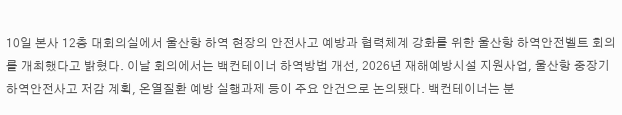10일 본사 12층 대회의실에서 울산항 하역 현장의 안전사고 예방과 협력체계 강화를 위한 울산항 하역안전벨트 회의를 개최했다고 밝혔다. 이날 회의에서는 백컨테이너 하역방법 개선, 2026년 재해예방시설 지원사업, 울산항 중장기 하역안전사고 저감 계획, 온열질환 예방 실행과제 등이 주요 안건으로 논의됐다. 백컨테이너는 분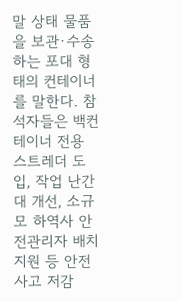말 상태 물품을 보관·수송하는 포대 형태의 컨테이너를 말한다. 참석자들은 백컨테이너 전용 스트레더 도입, 작업 난간대 개선, 소규모 하역사 안전관리자 배치 지원 등 안전사고 저감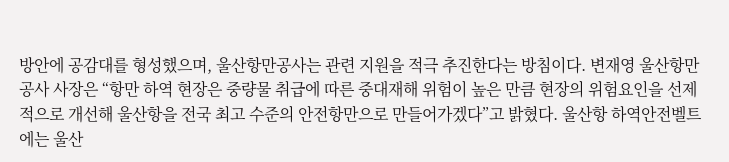방안에 공감대를 형성했으며, 울산항만공사는 관련 지원을 적극 추진한다는 방침이다. 변재영 울산항만공사 사장은 “항만 하역 현장은 중량물 취급에 따른 중대재해 위험이 높은 만큼 현장의 위험요인을 선제적으로 개선해 울산항을 전국 최고 수준의 안전항만으로 만들어가겠다”고 밝혔다. 울산항 하역안전벨트에는 울산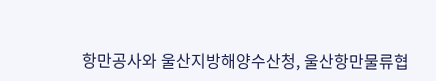항만공사와 울산지방해양수산청, 울산항만물류협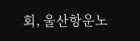회, 울산항운노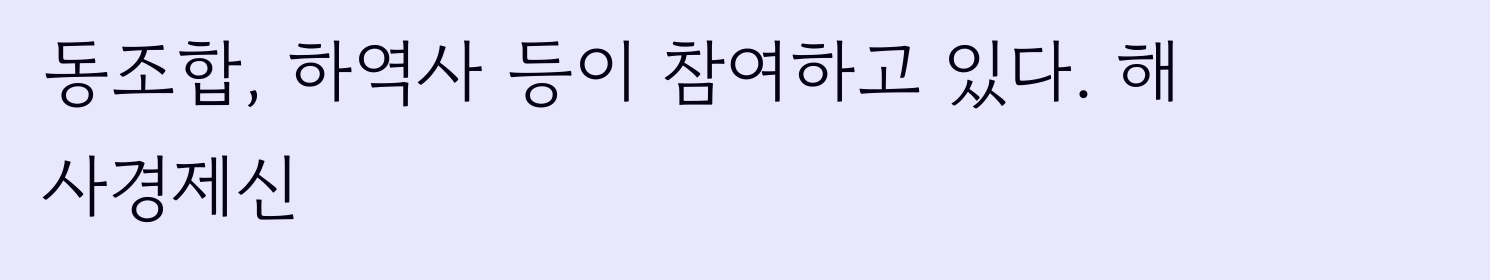동조합, 하역사 등이 참여하고 있다. 해사경제신